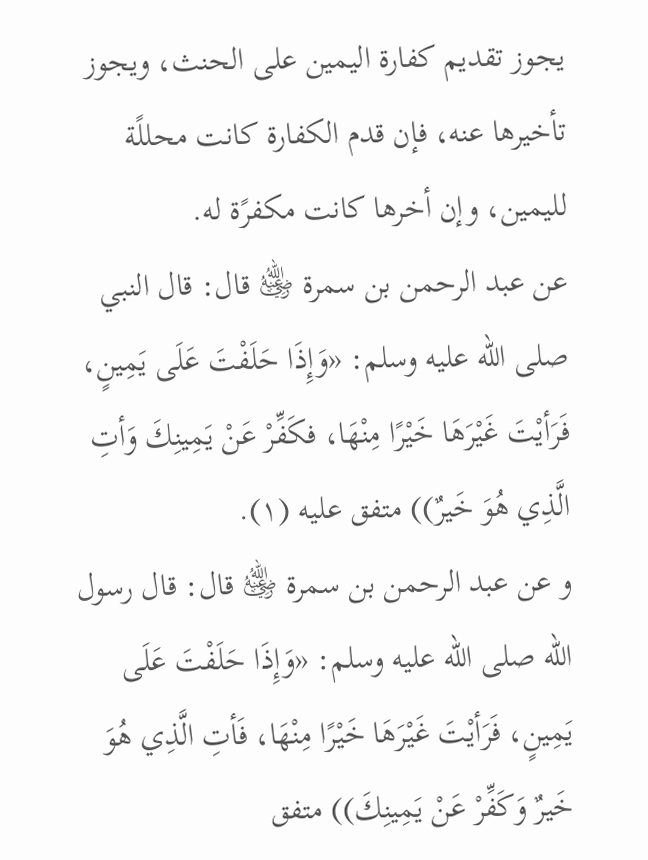يجوز تقديم كفارة اليمين على الحنث، ويجوز تأخيرها عنه، فإن قدم الكفارة كانت محللًة لليمين، وإن أخرها كانت مكفرًة له.
عن عبد الرحمن بن سمرة ﵁ قال: قال النبي صلى الله عليه وسلم: «وَإِذَا حَلَفْتَ عَلَى يَمِينٍ، فَرَأيْتَ غَيْرَهَا خَيْرًا مِنْهَا، فكَفِّرْ عَنْ يَمِينِكَ وَأتِ الَّذِي هُوَ خَيرٌ)) متفق عليه (١).
و عن عبد الرحمن بن سمرة ﵁ قال: قال رسول الله صلى الله عليه وسلم: «وَإِذَا حَلَفْتَ عَلَى يَمِينٍ، فَرَأيْتَ غَيْرَهَا خَيْرًا مِنْهَا، فَأتِ الَّذِي هُوَ خَيرٌ وَكَفِّرْ عَنْ يَمِينِكَ)) متفق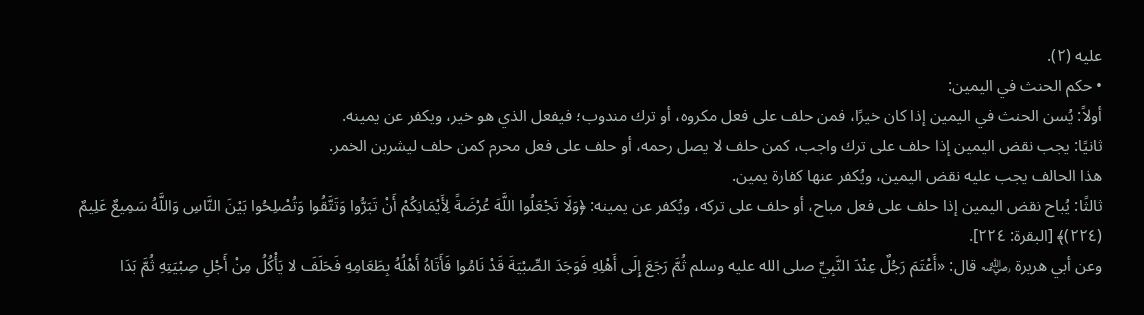عليه (٢).
• حكم الحنث في اليمين:
أولاً: يُسن الحنث في اليمين إذا كان خيرًا، فمن حلف على فعل مكروه، أو ترك مندوب؛ فيفعل الذي هو خير، ويكفر عن يمينه.
ثانيًا: يجب نقض اليمين إذا حلف على ترك واجب، كمن حلف لا يصل رحمه، أو حلف على فعل محرم كمن حلف ليشربن الخمر.
هذا الحالف يجب عليه نقض اليمين، ويُكفر عنها كفارة يمين.
ثالثًا: يُباح نقض اليمين إذا حلف على فعل مباح، أو حلف على تركه، ويُكفر عن يمينه: ﴿وَلَا تَجْعَلُوا اللَّهَ عُرْضَةً لِأَيْمَانِكُمْ أَنْ تَبَرُّوا وَتَتَّقُوا وَتُصْلِحُوا بَيْنَ النَّاسِ وَاللَّهُ سَمِيعٌ عَلِيمٌ (٢٢٤)﴾ [البقرة: ٢٢٤].
وعن أبي هريرة ﵁ قال: «أَعْتَمَ رَجُلٌ عِنْدَ النَّبِيِّ صلى الله عليه وسلم ثُمَّ رَجَعَ إِلَى أَهْلِهِ فَوَجَدَ الصِّبْيَةَ قَدْ نَامُوا فَأَتَاهُ أَهْلُهُ بِطَعَامِهِ فَحَلَفَ لا يَأْكُلُ مِنْ أَجْلِ صِبْيَتِهِ ثُمَّ بَدَا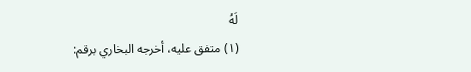لَهُ
(١) متفق عليه، أخرجه البخاري برقم: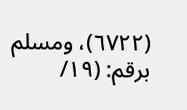(٦٧٢٢)، ومسلم برقم: (١٩/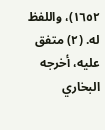١٦٥٢)، واللفظ له. (٢) متفق عليه، أخرجه البخاري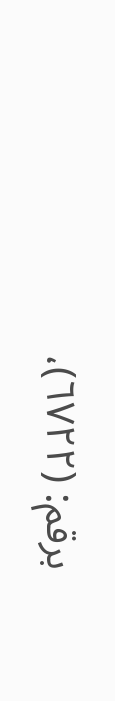برقم: (٦٧٢٢)،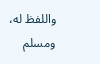واللفظ له، ومسلم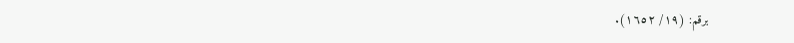برقم: (١٩/ ١٦٥٢).